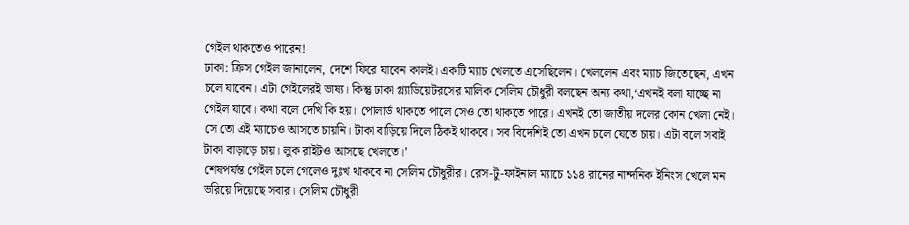গেইল থাকতেও পারেন!
ঢাকা: ক্রিস গেইল জানালেন, দেশে ফিরে যাবেন কালই। একটি ম্যাচ খেলতে এসেছিলেন। খেললেন এবং ম্যাচ জিতেছেন, এখন চলে যাবেন। এটা গেইলেরই ভাষ্য। কিন্তু ঢাকা গ্ল্যাডিয়েটরসের মালিক সেলিম চৌধুরী বলছেন অন্য কথা,‘এখনই বলা যাচ্ছে না গেইল যাবে। কথা বলে দেখি কি হয়। পোলার্ড থাকতে পালে সেও তো থাকতে পারে। এখনই তো জাতীয় দলের কোন খেলা নেই। সে তো এই ম্যাচেও আসতে চায়নি। টাকা বাড়িয়ে দিলে ঠিকই থাকবে। সব বিদেশিই তো এখন চলে যেতে চায়। এটা বলে সবাই টাকা বাড়াড়ে চায়। লুক রাইটও আসছে খেলতে।’
শেষপর্যন্ত গেইল চলে গেলেও দুঃখ থাকবে না সেলিম চৌধুরীর। রেস-টু-ফাইনাল ম্যাচে ১১৪ রানের নান্দনিক ইনিংস খেলে মন ভরিয়ে দিয়েছে সবার। সেলিম চৌধুরী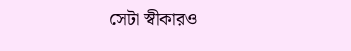সেটা স্বীকারও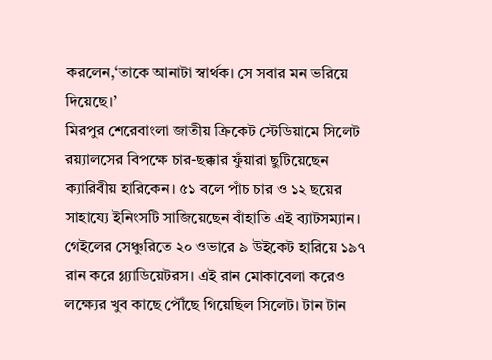করলেন,‘তাকে আনাটা স্বার্থক। সে সবার মন ভরিয়ে দিয়েছে।’
মিরপুর শেরেবাংলা জাতীয় ক্রিকেট স্টেডিয়ামে সিলেট রয়্যালসের বিপক্ষে চার-ছক্কার ফুঁয়ারা ছুটিয়েছেন ক্যারিবীয় হারিকেন। ৫১ বলে পাঁচ চার ও ১২ ছয়ের সাহায্যে ইনিংসটি সাজিয়েছেন বাঁহাতি এই ব্যাটসম্যান।
গেইলের সেঞ্চুরিতে ২০ ওভারে ৯ উইকেট হারিয়ে ১৯৭ রান করে গ্ল্যাডিয়েটরস। এই রান মোকাবেলা করেও লক্ষ্যের খুব কাছে পৌঁছে গিয়েছিল সিলেট। টান টান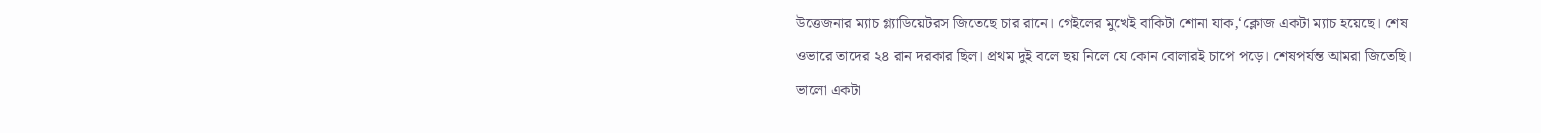উত্তেজনার ম্যাচ গ্ল্যাডিয়েটরস জিতেছে চার রানে। গেইলের মুখেই বাকিটা শোনা যাক,‘ক্লোজ একটা ম্যাচ হয়েছে। শেষ ওভারে তাদের ২৪ রান দরকার ছিল। প্রথম দুই বলে ছয় নিলে যে কোন বোলারই চাপে পড়ে। শেষপর্যন্ত আমরা জিতেছি। ভালো একটা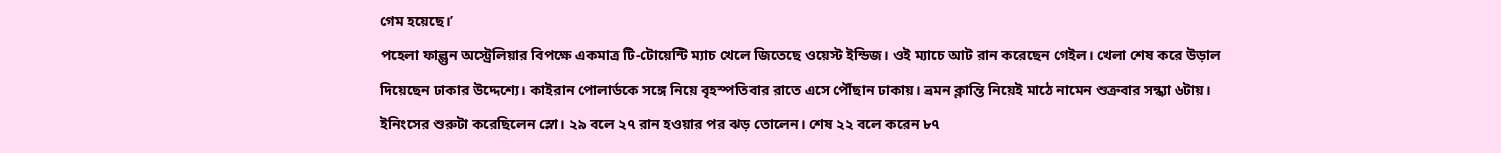গেম হয়েছে।’
পহেলা ফাল্গুন অস্ট্রেলিয়ার বিপক্ষে একমাত্র টি-টোয়েন্টি ম্যাচ খেলে জিতেছে ওয়েস্ট ইন্ডিজ। ওই ম্যাচে আট রান করেছেন গেইল। খেলা শেষ করে উড়াল দিয়েছেন ঢাকার উদ্দেশ্যে। কাইরান পোলার্ডকে সঙ্গে নিয়ে বৃহস্পতিবার রাতে এসে পৌঁছান ঢাকায়। ভ্রমন ক্লান্তি নিয়েই মাঠে নামেন শুক্রবার সন্ধ্যা ৬টায়। ইনিংসের শুরুটা করেছিলেন স্লো। ২৯ বলে ২৭ রান হওয়ার পর ঝড় তোলেন। শেষ ২২ বলে করেন ৮৭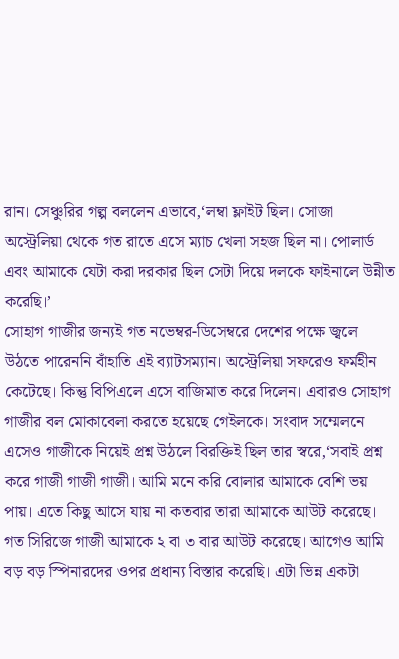রান। সেঞ্চুরির গল্প বললেন এভাবে,‘লম্বা ফ্লাইট ছিল। সোজা অস্ট্রেলিয়া থেকে গত রাতে এসে ম্যাচ খেলা সহজ ছিল না। পোলার্ড এবং আমাকে যেটা করা দরকার ছিল সেটা দিয়ে দলকে ফাইনালে উন্নীত করেছি।’
সোহাগ গাজীর জন্যই গত নভেম্বর-ডিসেম্বরে দেশের পক্ষে জ্বলে উঠতে পারেননি বাঁহাতি এই ব্যাটসম্যান। অস্ট্রেলিয়া সফরেও ফর্মহীন কেটেছে। কিন্তু বিপিএলে এসে বাজিমাত করে দিলেন। এবারও সোহাগ গাজীর বল মোকাবেলা করতে হয়েছে গেইলকে। সংবাদ সম্মেলনে এসেও গাজীকে নিয়েই প্রশ্ন উঠলে বিরক্তিই ছিল তার স্বরে,‘সবাই প্রশ্ন করে গাজী গাজী গাজী। আমি মনে করি বোলার আমাকে বেশি ভয় পায়। এতে কিছু আসে যায় না কতবার তারা আমাকে আউট করেছে। গত সিরিজে গাজী আমাকে ২ বা ৩ বার আউট করেছে। আগেও আমি বড় বড় স্পিনারদের ওপর প্রধান্য বিস্তার করেছি। এটা ভিন্ন একটা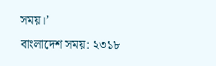সময়।’
বাংলাদেশ সময়: ২৩১৮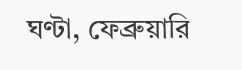ঘণ্টা, ফেব্রুয়ারি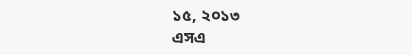১৫, ২০১৩
এসএ